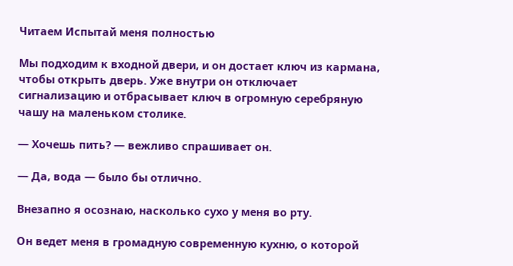Читаем Испытай меня полностью

Мы подходим к входной двери, и он достает ключ из кармана, чтобы открыть дверь. Уже внутри он отключает сигнализацию и отбрасывает ключ в огромную серебряную чашу на маленьком столике.

— Хочешь пить? — вежливо спрашивает он.

— Да, вода — было бы отлично.

Внезапно я осознаю, насколько сухо у меня во рту.

Он ведет меня в громадную современную кухню, о которой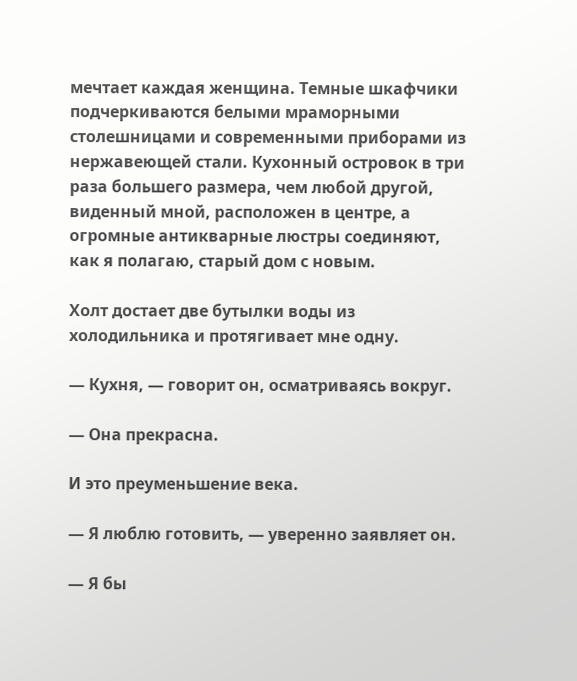мечтает каждая женщина. Темные шкафчики подчеркиваются белыми мраморными столешницами и современными приборами из нержавеющей стали. Кухонный островок в три раза большего размера, чем любой другой, виденный мной, расположен в центре, а огромные антикварные люстры соединяют, как я полагаю, старый дом с новым.

Холт достает две бутылки воды из холодильника и протягивает мне одну.

— Кухня, — говорит он, осматриваясь вокруг.

— Она прекрасна.

И это преуменьшение века.

— Я люблю готовить, — уверенно заявляет он.

— Я бы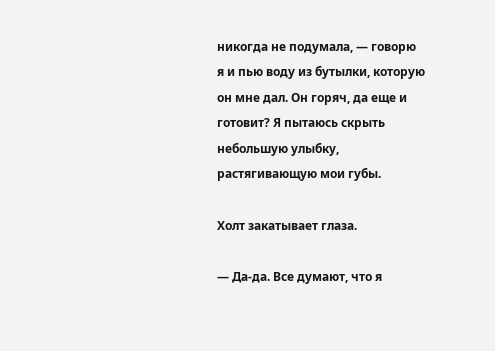никогда не подумала, — говорю я и пью воду из бутылки, которую он мне дал. Он горяч, да еще и готовит? Я пытаюсь скрыть небольшую улыбку, растягивающую мои губы.

Холт закатывает глаза.

— Да-да. Все думают, что я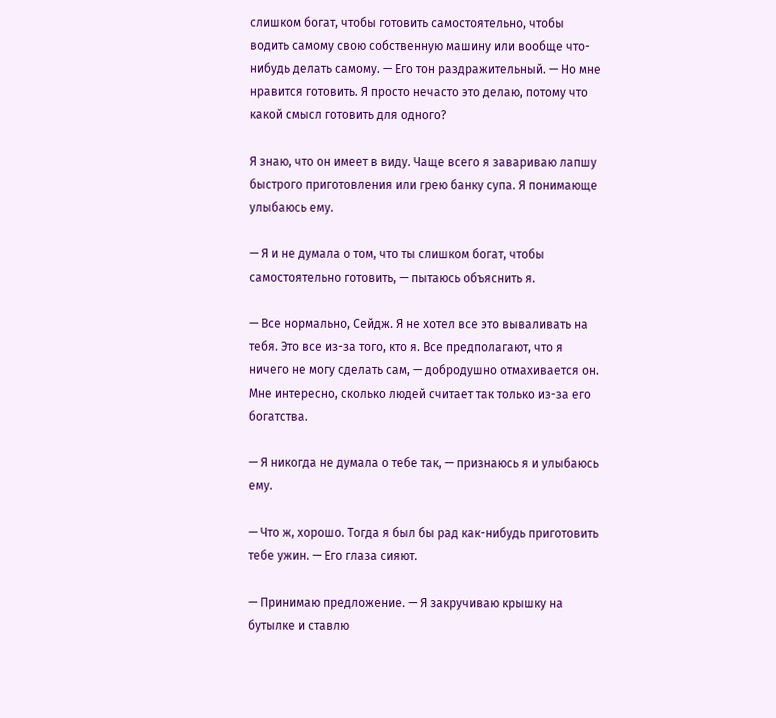слишком богат, чтобы готовить самостоятельно, чтобы водить самому свою собственную машину или вообще что-нибудь делать самому. — Его тон раздражительный. — Но мне нравится готовить. Я просто нечасто это делаю, потому что какой смысл готовить для одного?

Я знаю, что он имеет в виду. Чаще всего я завариваю лапшу быстрого приготовления или грею банку супа. Я понимающе улыбаюсь ему.

— Я и не думала о том, что ты слишком богат, чтобы самостоятельно готовить, — пытаюсь объяснить я.

— Все нормально, Сейдж. Я не хотел все это вываливать на тебя. Это все из-за того, кто я. Все предполагают, что я ничего не могу сделать сам, — добродушно отмахивается он. Мне интересно, сколько людей считает так только из-за его богатства.

— Я никогда не думала о тебе так, — признаюсь я и улыбаюсь ему.

— Что ж, хорошо. Тогда я был бы рад как-нибудь приготовить тебе ужин. — Его глаза сияют.

— Принимаю предложение. — Я закручиваю крышку на бутылке и ставлю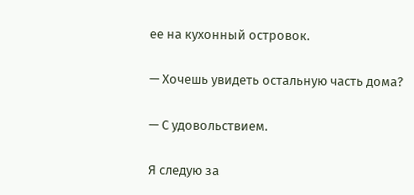ее на кухонный островок.

— Хочешь увидеть остальную часть дома?

— С удовольствием.

Я следую за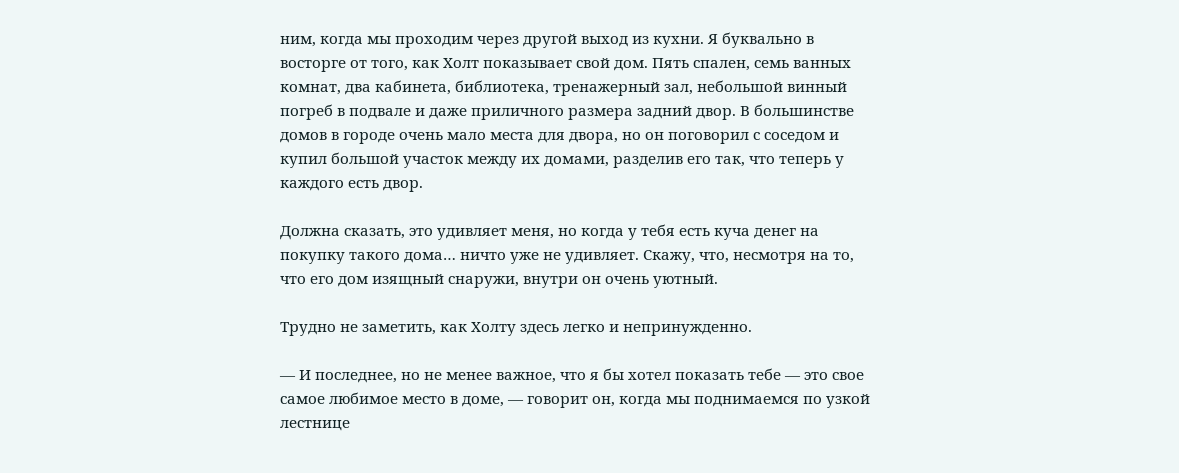ним, когда мы проходим через другой выход из кухни. Я буквально в восторге от того, как Холт показывает свой дом. Пять спален, семь ванных комнат, два кабинета, библиотека, тренажерный зал, небольшой винный погреб в подвале и даже приличного размера задний двор. В большинстве домов в городе очень мало места для двора, но он поговорил с соседом и купил большой участок между их домами, разделив его так, что теперь у каждого есть двор.

Должна сказать, это удивляет меня, но когда у тебя есть куча денег на покупку такого дома… ничто уже не удивляет. Скажу, что, несмотря на то, что его дом изящный снаружи, внутри он очень уютный.

Трудно не заметить, как Холту здесь легко и непринужденно.

— И последнее, но не менее важное, что я бы хотел показать тебе — это свое самое любимое место в доме, — говорит он, когда мы поднимаемся по узкой лестнице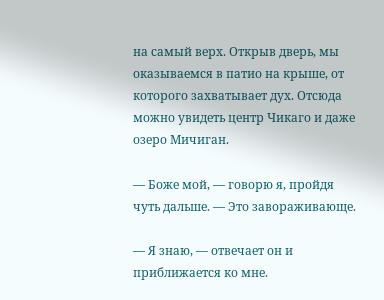на самый верх. Открыв дверь, мы оказываемся в патио на крыше, от которого захватывает дух. Отсюда можно увидеть центр Чикаго и даже озеро Мичиган.

— Боже мой, — говорю я, пройдя чуть дальше. — Это завораживающе.

— Я знаю, — отвечает он и приближается ко мне.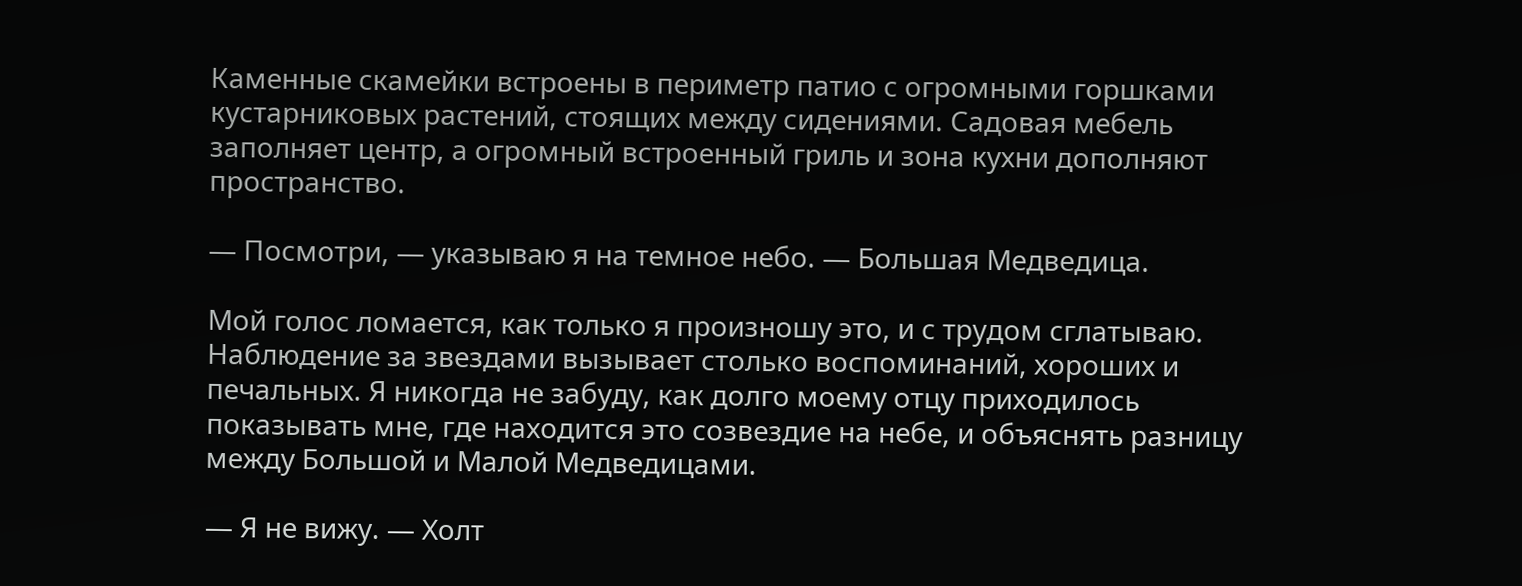Каменные скамейки встроены в периметр патио с огромными горшками кустарниковых растений, стоящих между сидениями. Садовая мебель заполняет центр, а огромный встроенный гриль и зона кухни дополняют пространство.

— Посмотри, — указываю я на темное небо. — Большая Медведица.

Мой голос ломается, как только я произношу это, и с трудом сглатываю. Наблюдение за звездами вызывает столько воспоминаний, хороших и печальных. Я никогда не забуду, как долго моему отцу приходилось показывать мне, где находится это созвездие на небе, и объяснять разницу между Большой и Малой Медведицами.

— Я не вижу. — Холт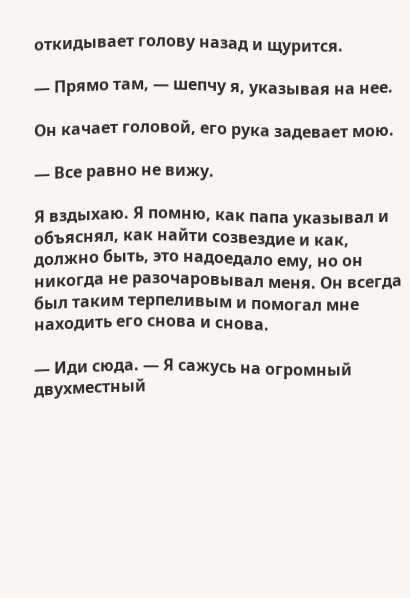откидывает голову назад и щурится.

— Прямо там, — шепчу я, указывая на нее.

Он качает головой, его рука задевает мою.

— Все равно не вижу.

Я вздыхаю. Я помню, как папа указывал и объяснял, как найти созвездие и как, должно быть, это надоедало ему, но он никогда не разочаровывал меня. Он всегда был таким терпеливым и помогал мне находить его снова и снова.

— Иди сюда. — Я сажусь на огромный двухместный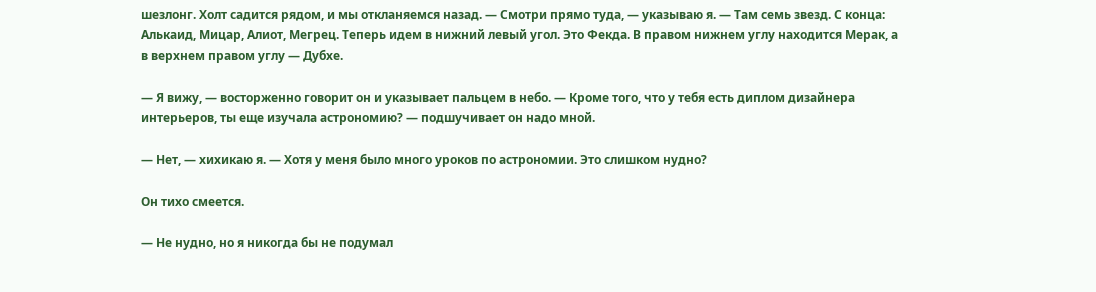шезлонг. Холт садится рядом, и мы откланяемся назад. — Смотри прямо туда, — указываю я. — Там семь звезд. С конца: Алькаид, Мицар, Алиот, Мегрец. Теперь идем в нижний левый угол. Это Фекда. В правом нижнем углу находится Мерак, а в верхнем правом углу — Дубхе.

— Я вижу, — восторженно говорит он и указывает пальцем в небо. — Кроме того, что у тебя есть диплом дизайнера интерьеров, ты еще изучала астрономию? — подшучивает он надо мной.

— Нет, — хихикаю я. — Хотя у меня было много уроков по астрономии. Это слишком нудно?

Он тихо смеется.

— Не нудно, но я никогда бы не подумал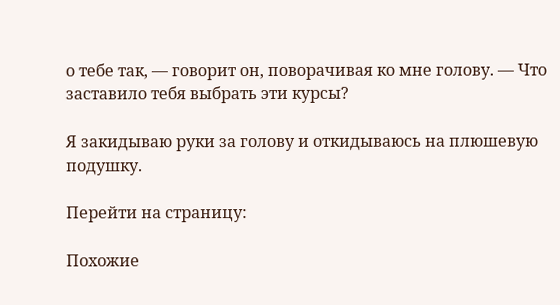о тебе так, — говорит он, поворачивая ко мне голову. — Что заставило тебя выбрать эти курсы?

Я закидываю руки за голову и откидываюсь на плюшевую подушку.

Перейти на страницу:

Похожие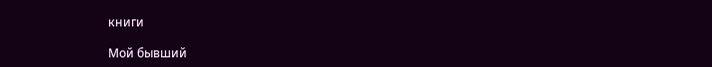книги

Мой бывший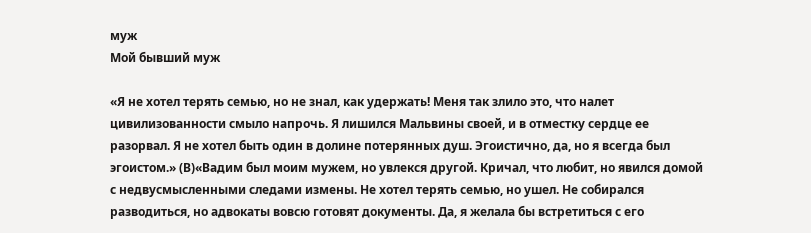муж
Мой бывший муж

«Я не хотел терять семью, но не знал, как удержать! Меня так злило это, что налет цивилизованности смыло напрочь. Я лишился Мальвины своей, и в отместку сердце ее разорвал. Я не хотел быть один в долине потерянных душ. Эгоистично, да, но я всегда был эгоистом.» (В)«Вадим был моим мужем, но увлекся другой. Кричал, что любит, но явился домой с недвусмысленными следами измены. Не хотел терять семью, но ушел. Не собирался разводиться, но адвокаты вовсю готовят документы. Да, я желала бы встретиться с его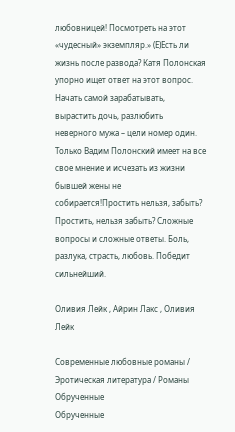любовницей! Посмотреть на этот «чудесный» экземпляр.» (Е)Есть ли жизнь после развода? Катя Полонская упорно ищет ответ на этот вопрос. Начать самой зарабатывать, вырастить дочь, разлюбить неверного мужа – цели номер один. Только Вадим Полонский имеет на все свое мнение и исчезать из жизни бывшей жены не собирается!Простить нельзя, забыть? Простить, нельзя забыть? Сложные вопросы и сложные ответы. Боль, разлука, страсть, любовь. Победит сильнейший.

Оливия Лейк , Айрин Лакс , Оливия Лейк

Современные любовные романы / Эротическая литература / Романы
Обрученные
Обрученные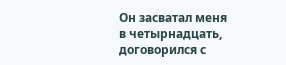Он засватал меня в четырнадцать, договорился с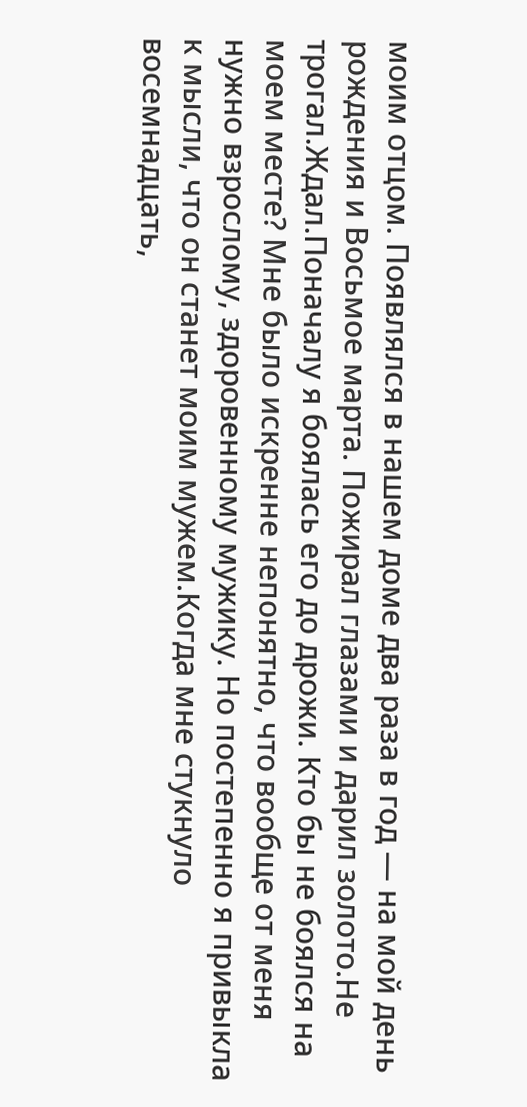моим отцом. Появлялся в нашем доме два раза в год — на мой день рождения и Восьмое марта. Пожирал глазами и дарил золото.Не трогал.Ждал.Поначалу я боялась его до дрожи. Кто бы не боялся на моем месте? Мне было искренне непонятно, что вообще от меня нужно взрослому, здоровенному мужику. Но постепенно я привыкла к мысли, что он станет моим мужем.Когда мне стукнуло восемнадцать,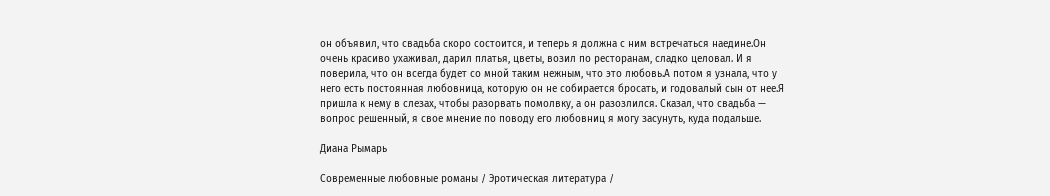он объявил, что свадьба скоро состоится, и теперь я должна с ним встречаться наедине.Он очень красиво ухаживал, дарил платья, цветы, возил по ресторанам, сладко целовал. И я поверила, что он всегда будет со мной таким нежным, что это любовь.А потом я узнала, что у него есть постоянная любовница, которую он не собирается бросать, и годовалый сын от нее.Я пришла к нему в слезах, чтобы разорвать помолвку, а он разозлился. Сказал, что свадьба — вопрос решенный, я свое мнение по поводу его любовниц я могу засунуть, куда подальше.

Диана Рымарь

Современные любовные романы / Эротическая литература /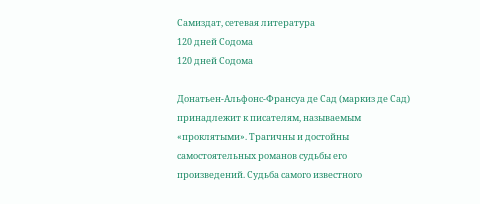Самиздат, сетевая литература
120 дней Содома
120 дней Содома

Донатьен-Альфонс-Франсуа де Сад (маркиз де Сад) принадлежит к писателям, называемым «проклятыми». Трагичны и достойны самостоятельных романов судьбы его произведений. Судьба самого известного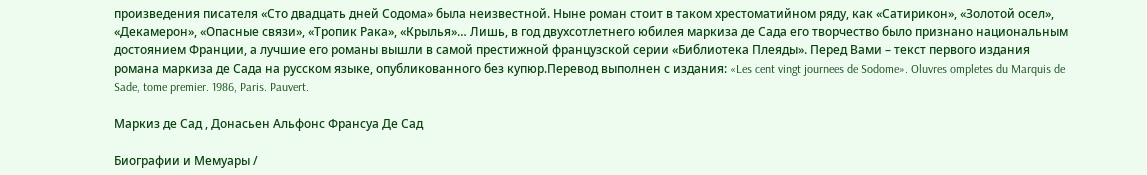произведения писателя «Сто двадцать дней Содома» была неизвестной. Ныне роман стоит в таком хрестоматийном ряду, как «Сатирикон», «Золотой осел», «Декамерон», «Опасные связи», «Тропик Рака», «Крылья»… Лишь, в год двухсотлетнего юбилея маркиза де Сада его творчество было признано национальным достоянием Франции, а лучшие его романы вышли в самой престижной французской серии «Библиотека Плеяды». Перед Вами – текст первого издания романа маркиза де Сада на русском языке, опубликованного без купюр.Перевод выполнен с издания: «Les cent vingt journees de Sodome». Oluvres ompletes du Marquis de Sade, tome premier. 1986, Paris. Pauvert.

Маркиз де Сад , Донасьен Альфонс Франсуа Де Сад

Биографии и Мемуары /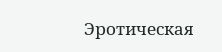Эротическая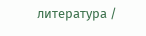литература /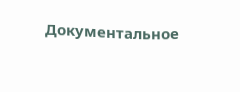Документальное